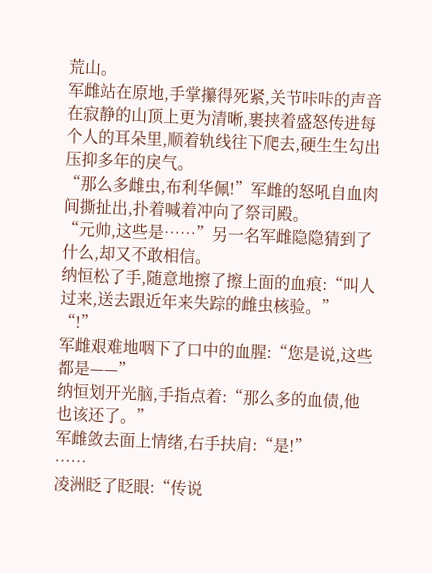荒山。
军雌站在原地,手掌攥得死紧,关节咔咔的声音在寂静的山顶上更为清晰,裹挟着盛怒传进每个人的耳朵里,顺着轨线往下爬去,硬生生勾出压抑多年的戾气。
“那么多雌虫,布利华佩!”军雌的怒吼自血肉间撕扯出,扑着喊着冲向了祭司殿。
“元帅,这些是……”另一名军雌隐隐猜到了什么,却又不敢相信。
纳恒松了手,随意地擦了擦上面的血痕:“叫人过来,送去跟近年来失踪的雌虫核验。”
“!”
军雌艰难地咽下了口中的血腥:“您是说,这些都是——”
纳恒划开光脑,手指点着:“那么多的血债,他也该还了。”
军雌敛去面上情绪,右手扶肩:“是!”
……
凌洲眨了眨眼:“传说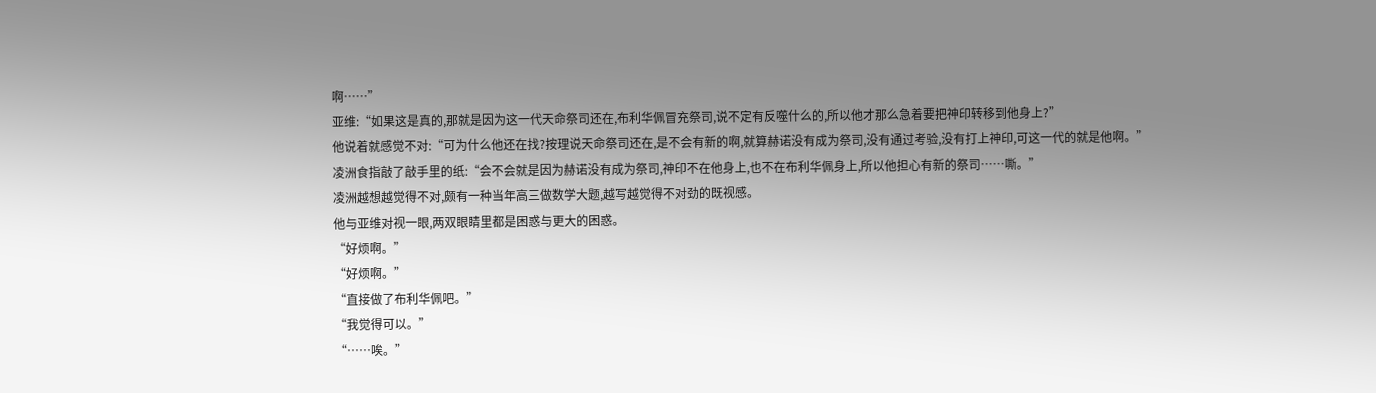啊……”
亚维:“如果这是真的,那就是因为这一代天命祭司还在,布利华佩冒充祭司,说不定有反噬什么的,所以他才那么急着要把神印转移到他身上?”
他说着就感觉不对:“可为什么他还在找?按理说天命祭司还在,是不会有新的啊,就算赫诺没有成为祭司,没有通过考验,没有打上神印,可这一代的就是他啊。”
凌洲食指敲了敲手里的纸:“会不会就是因为赫诺没有成为祭司,神印不在他身上,也不在布利华佩身上,所以他担心有新的祭司……嘶。”
凌洲越想越觉得不对,颇有一种当年高三做数学大题,越写越觉得不对劲的既视感。
他与亚维对视一眼,两双眼睛里都是困惑与更大的困惑。
“好烦啊。”
“好烦啊。”
“直接做了布利华佩吧。”
“我觉得可以。”
“……唉。”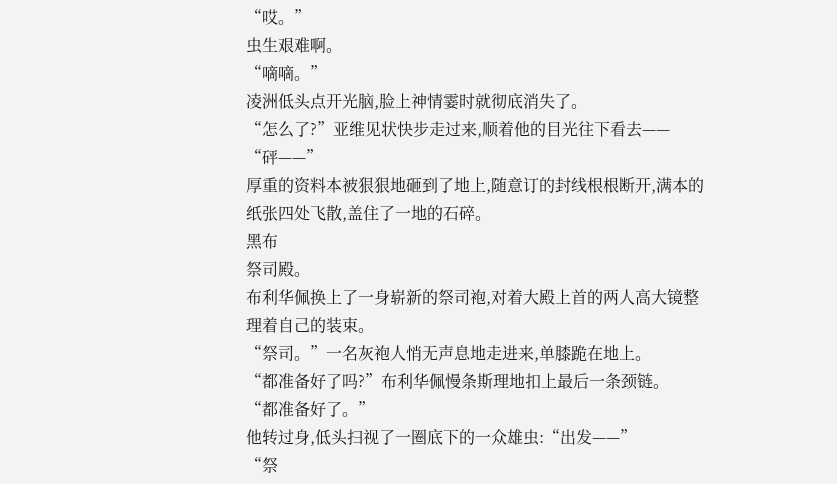“哎。”
虫生艰难啊。
“嘀嘀。”
凌洲低头点开光脑,脸上神情霎时就彻底消失了。
“怎么了?”亚维见状快步走过来,顺着他的目光往下看去——
“砰——”
厚重的资料本被狠狠地砸到了地上,随意订的封线根根断开,满本的纸张四处飞散,盖住了一地的石碎。
黑布
祭司殿。
布利华佩换上了一身崭新的祭司袍,对着大殿上首的两人高大镜整理着自己的装束。
“祭司。”一名灰袍人悄无声息地走进来,单膝跪在地上。
“都准备好了吗?”布利华佩慢条斯理地扣上最后一条颈链。
“都准备好了。”
他转过身,低头扫视了一圈底下的一众雄虫:“出发——”
“祭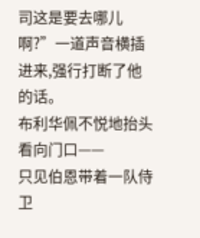司这是要去哪儿啊?”一道声音横插进来,强行打断了他的话。
布利华佩不悦地抬头看向门口——
只见伯恩带着一队侍卫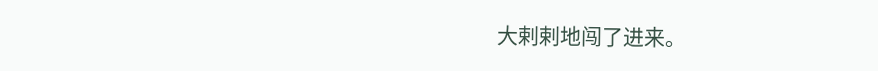大剌剌地闯了进来。